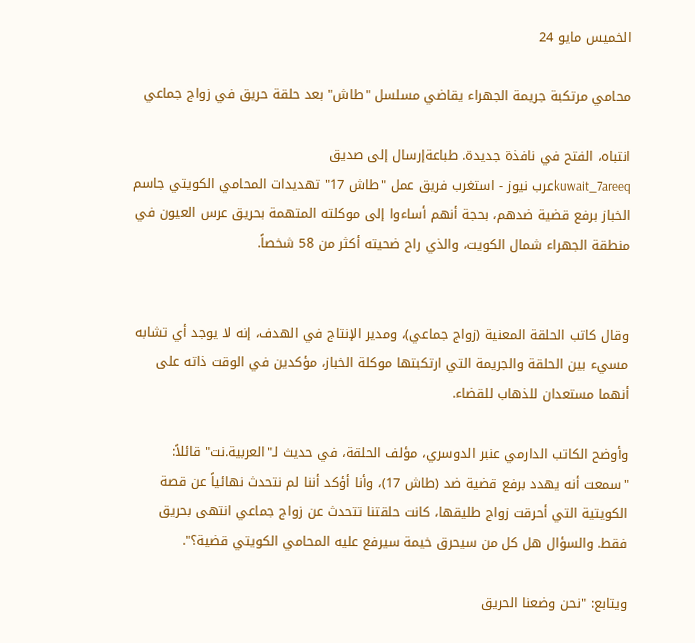الخميس مايو 24

محامي مرتكبة جريمة الجهراء يقاضي مسلسل "طاش" بعد حلقة حريق في زواج جماعي

انتباه، الفتح في نافذة جديدة. طباعةإرسال إلى صديق
kuwait_7areeqعرب نيوز - استغرب فريق عمل "طاش 17" تهديدات المحامي الكويتي جاسم الخباز برفع قضية ضدهم، بحجة أنهم أساءوا إلى موكلته المتهمة بحريق عرس العيون في منطقة الجهراء شمال الكويت، والذي راح ضحيته أكثر من 58 شخصاً.


وقال كاتب الحلقة المعنية (زواج جماعي)، ومدير الإنتاج في الهدف، إنه لا يوجد أي تشابه مسيء بين الحلقة والجريمة التي ارتكبتها موكلة الخباز، مؤكدين في الوقت ذاته على أنهما مستعدان للذهاب للقضاء.

وأوضح الكاتب الدارمي عنبر الدوسري، مؤلف الحلقة، في حديث لـ"العربية.نت" قائلاً: "سمعت أنه يهدد برفع قضية ضد (طاش 17)، وأنا أؤكد أننا لم نتحدث نهائياً عن قصة الكويتية التي أحرقت زواج طليقها، كانت حلقتنا تتحدث عن زواج جماعي انتهى بحريق فقط. والسؤال هل كل من سيحرق خيمة سيرفع عليه المحامي الكويتي قضية؟".

ويتابع: "نحن وضعنا الحريق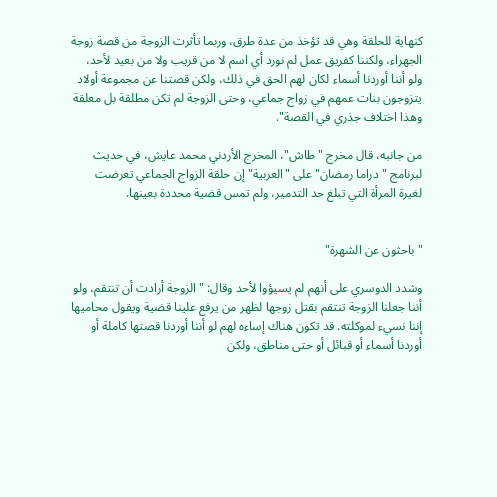كنهاية للحلقة وهي قد تؤخذ من عدة طرق، وربما تأثرت الزوجة من قصة زوجة الجهراء، ولكننا كفريق عمل لم نورد أي اسم لا من قريب ولا من بعيد لأحد، ولو أننا أوردنا أسماء لكان لهم الحق في ذلك، ولكن قصتنا عن مجموعة أولاد يتزوجون بنات عمهم في زواج جماعي، وحتى الزوجة لم تكن مطلقة بل معلقة وهذا اختلاف جذري في القصة".

من جانبه، قال مخرج "طاش"، المخرج الأردني محمد عايش، في حديث لبرنامج "دراما رمضان" على "العربية" إن حلقة الزواج الجماعي تعرضت لغيرة المرأة التي تبلغ حد التدمير، ولم تمس قضية محددة بعينها.


"باحثون عن الشهرة"

وشدد الدوسري على أنهم لم يسيؤوا لأحد وقال: "الزوجة أرادت أن تنتقم، ولو أننا جعلنا الزوجة تنتقم بقتل زوجها لظهر من يرفع علينا قضية ويقول محاميها إننا نسيء لموكلته. قد تكون هناك إساءه لهم لو أننا أوردنا قصتها كاملة أو أوردنا أسماء أو قبائل أو حتى مناطق، ولكن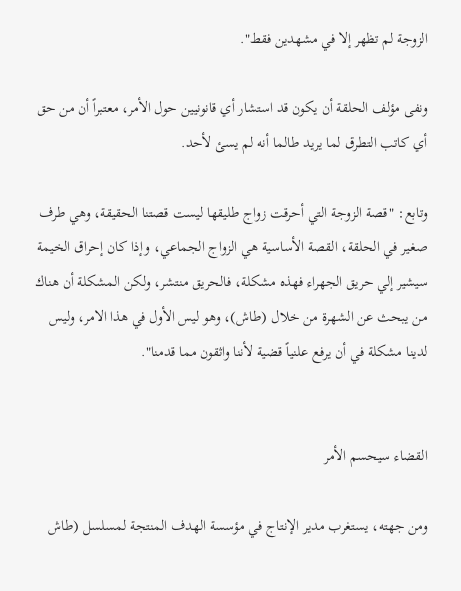الزوجة لم تظهر إلا في مشهدين فقط".

ونفى مؤلف الحلقة أن يكون قد استشار أي قانونيين حول الأمر، معتبراً أن من حق أي كاتب التطرق لما يريد طالما أنه لم يسئ لأحد.

وتابع: "قصة الزوجة التي أحرقت زواج طليقها ليست قصتنا الحقيقة، وهي طرف صغير في الحلقة، القصة الأساسية هي الزواج الجماعي، وإذا كان إحراق الخيمة سيشير إلي حريق الجهراء فهذه مشكلة، فالحريق منتشر، ولكن المشكلة أن هناك من يبحث عن الشهرة من خلال (طاش)، وهو ليس الأول في هذا الامر، وليس لدينا مشكلة في أن يرفع علنياً قضية لأننا واثقون مما قدمنا".


القضاء سيحسم الأمر

ومن جهته، يستغرب مدير الإنتاج في مؤسسة الهدف المنتجة لمسلسل (طاش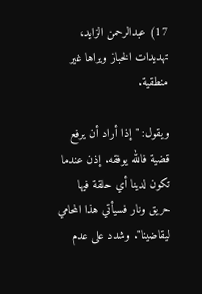17) عبدالرحمن الزايد، تهديدات الخباز ويراها غير منطقية.

ويقول: "إذا أراد أن يرفع قضية فالله يوفقه. إذن عندما تكون لدينا أي حلقة فيها حريق ونار فسيأتي هذا المحامي ليقاضينا". وشدد على عدم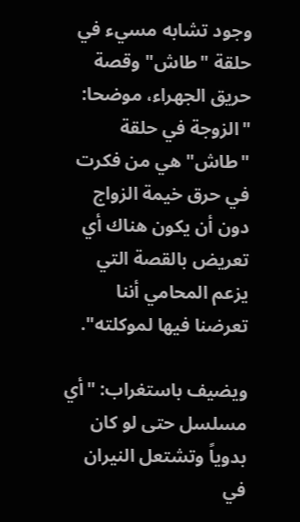وجود تشابه مسيء في حلقة "طاش" وقصة حريق الجهراء، موضحا: "الزوجة في حلقة "طاش" هي من فكرت في حرق خيمة الزواج دون أن يكون هناك أي تعريض بالقصة التي يزعم المحامي أننا تعرضنا فيها لموكلته".

ويضيف باستغراب: "أي مسلسل حتى لو كان بدوياً وتشتعل النيران في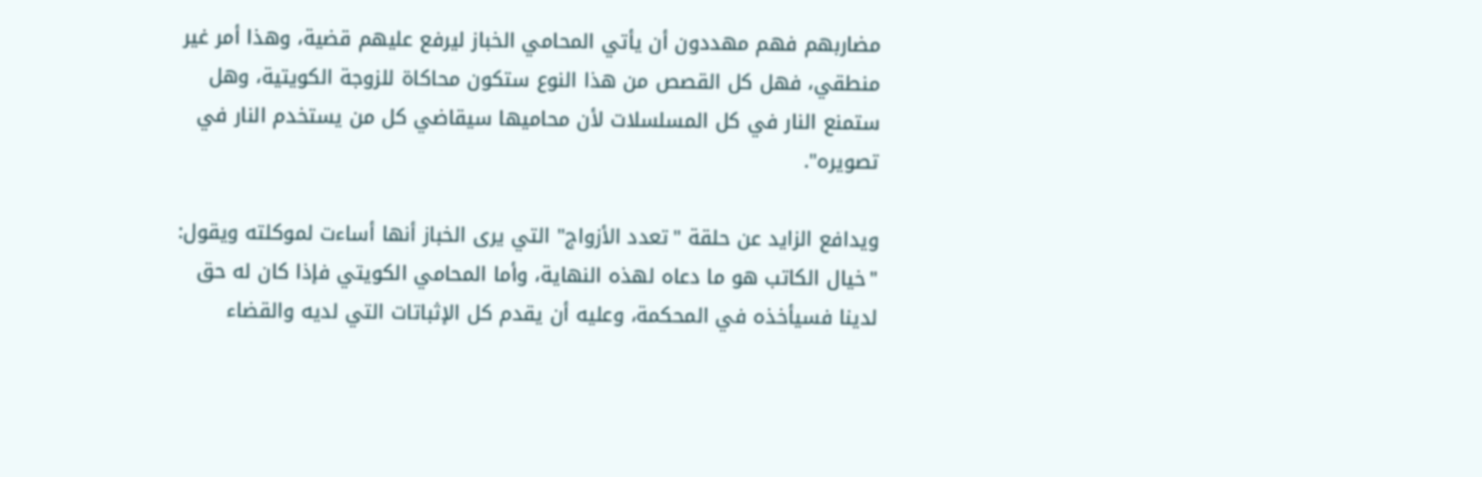مضاربهم فهم مهددون أن يأتي المحامي الخباز ليرفع عليهم قضية، وهذا أمر غير منطقي، فهل كل القصص من هذا النوع ستكون محاكاة للزوجة الكويتية، وهل ستمنع النار في كل المسلسلات لأن محاميها سيقاضي كل من يستخدم النار في تصويره".

ويدافع الزايد عن حلقة "تعدد الأزواج" التي يرى الخباز أنها أساءت لموكلته ويقول: "خيال الكاتب هو ما دعاه لهذه النهاية، وأما المحامي الكويتي فإذا كان له حق لدينا فسيأخذه في المحكمة، وعليه أن يقدم كل الإثباتات التي لديه والقضاء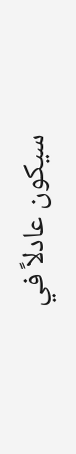سيكون عادلاً في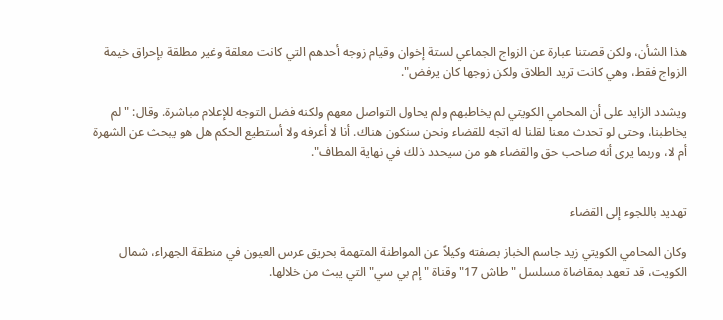هذا الشأن، ولكن قصتنا عبارة عن الزواج الجماعي لستة إخوان وقيام زوجه أحدهم التي كانت معلقة وغير مطلقة بإحراق خيمة الزواج فقط، وهي كانت تريد الطلاق ولكن زوجها كان يرفض".

ويشدد الزايد على أن المحامي الكويتي لم يخاطبهم ولم يحاول التواصل معهم ولكنه فضل التوجه للإعلام مباشرة. وقال: "لم يخاطبنا، وحتى لو تحدث معنا لقلنا له اتجه للقضاء ونحن سنكون هناك. أنا لا أعرفه ولا أستطيع الحكم هل هو يبحث عن الشهرة أم لا، وربما يرى أنه صاحب حق والقضاء هو من سيحدد ذلك في نهاية المطاف".


تهديد باللجوء إلى القضاء

وكان المحامي الكويتي زيد جاسم الخباز بصفته وكيلاً عن المواطنة المتهمة بحريق عرس العيون في منطقة الجهراء، شمال الكويت، قد تعهد بمقاضاة مسلسل "طاش 17" وقناة "إم بي سي" التي يبث من خلالها.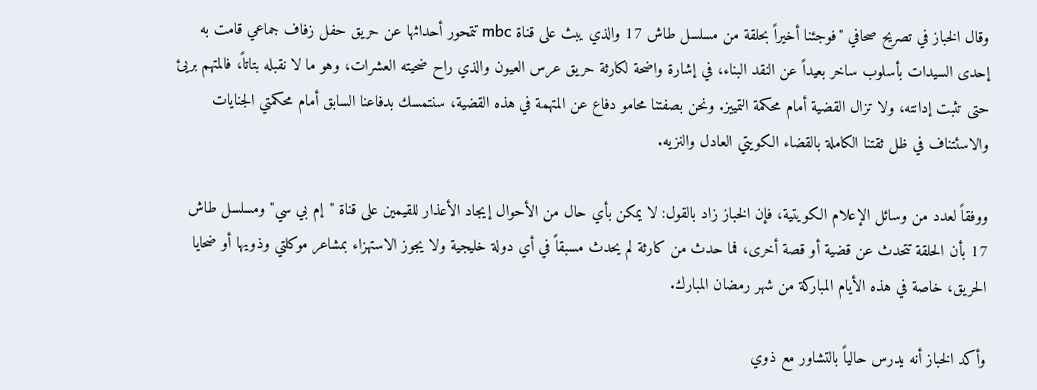وقال الخباز في تصريح صحافي "فوجئنا أخيراً بحلقة من مسلسل طاش 17 والذي يبث على قناة mbc تتمحور أحداثها عن حريق حفل زفاف جماعي قامت به إحدى السيدات بأسلوب ساخر بعيداً عن النقد البناء، في إشارة واضحة لكارثة حريق عرس العيون والذي راح ضحيته العشرات، وهو ما لا نقبله بتاتاً، فالمتهم بريئ حتى تثبت إدانته، ولا تزال القضية أمام محكمة التمييز. ونحن بصفتنا محامو دفاع عن المتهمة في هذه القضية، سنتمسك بدفاعنا السابق أمام محكمتي الجنايات والاسئتناف في ظل ثقتنا الكاملة بالقضاء الكويتي العادل والنزيه.

ووفقاً لعدد من وسائل الإعلام الكويتية، فإن الخباز زاد بالقول: لا يمكن بأي حال من الأحوال إيجاد الأعذار للقيمين على قناة "إم بي سي" ومسلسل طاش 17 بأن الحلقة تتحدث عن قضية أو قصة أخرى، فما حدث من كارثة لم يحدث مسبقاً في أي دولة خليجية ولا يجوز الاستهزاء بمشاعر موكلتي وذويها أو ضحايا الحريق، خاصة في هذه الأيام المباركة من شهر رمضان المبارك.

وأكد الخباز أنه يدرس حالياً بالتشاور مع ذوي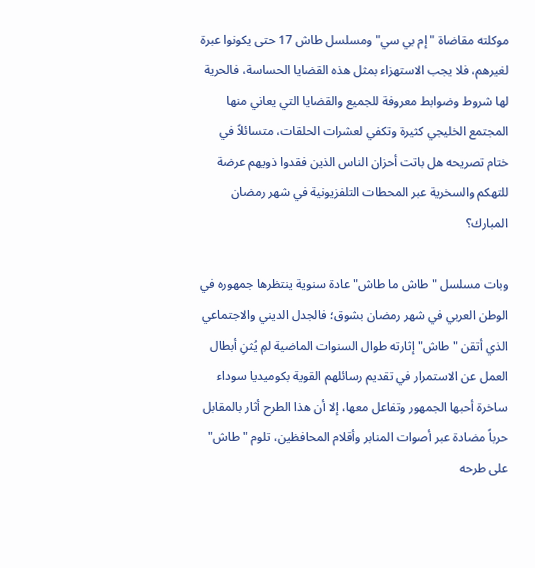موكلته مقاضاة "إم بي سي" ومسلسل طاش 17 حتى يكونوا عبرة لغيرهم، فلا يجب الاستهزاء بمثل هذه القضايا الحساسة، فالحرية لها شروط وضوابط معروفة للجميع والقضايا التي يعاني منها المجتمع الخليجي كثيرة وتكفي لعشرات الحلقات، متسائلاً في ختام تصريحه هل باتت أحزان الناس الذين فقدوا ذويهم عرضة للتهكم والسخرية عبر المحطات التلفزيونية في شهر رمضان المبارك؟

وبات مسلسل "طاش ما طاش" عادة سنوية ينتظرها جمهوره في الوطن العربي في شهر رمضان بشوق؛ فالجدل الديني والاجتماعي الذي أتقن "طاش" إثارته طوال السنوات الماضية لمِ يُثنِ أبطال العمل عن الاستمرار في تقديم رسائلهم القوية بكوميديا سوداء ساخرة أحبها الجمهور وتفاعل معها، إلا أن هذا الطرح أثار بالمقابل حرباً مضادة عبر أصوات المنابر وأقلام المحافظين، تلوم "طاش" على طرحه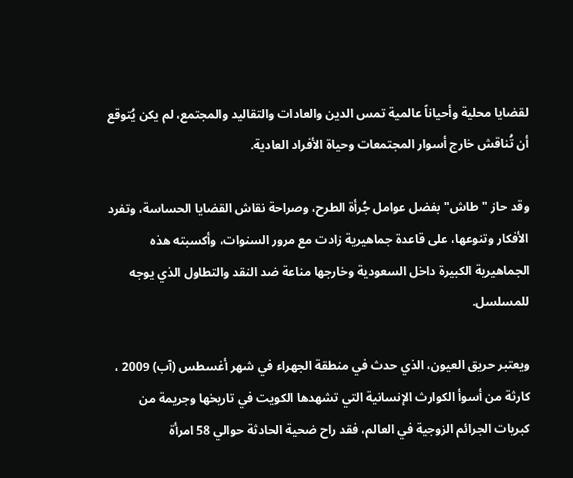لقضايا محلية وأحياناً عالمية تمس الدين والعادات والتقاليد والمجتمع، لم يكن يُتوقع أن تُناقش خارج أسوار المجتمعات وحياة الأفراد العادية.

وقد حاز "طاش" بفضل عوامل جُرأة الطرح، وصراحة نقاش القضايا الحساسة، وتفرد الأفكار وتنوعها، على قاعدة جماهيرية زادت مع مرور السنوات، وأكسبته هذه الجماهيرية الكبيرة داخل السعودية وخارجها مناعة ضد النقد والتطاول الذي يوجه للمسلسل.

ويعتبر حريق العيون، الذي حدث في منطقة الجهراء في شهر أغسطس (آب) 2009 ، كارثة من أسوأ الكوارث الإنسانية التي تشهدها الكويت في تاريخها وجريمة من كبريات الجرائم الزوجية في العالم، فقد راح ضحية الحادثة حوالي 58 امرأة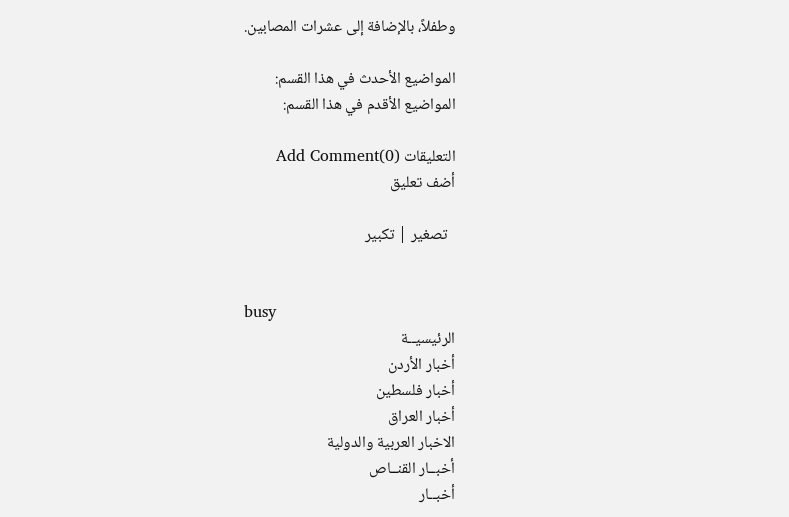وطفلاً، بالإضافة إلى عشرات المصابين.

المواضيع الأحدث في هذا القسم:
المواضيع الأقدم في هذا القسم:

التعليقات (0)Add Comment
أضف تعليق

  تصغير | تكبير


busy
الرئيسيــة
أخبار الأردن
أخبار فلسطين
أخبار العراق
الاخبار العربية والدولية
أخبــار القنــاص
أخبــار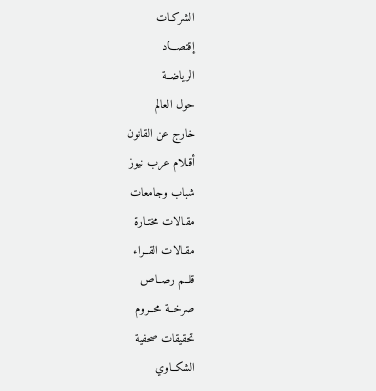الشركـات
إقتصـــاد
الرياضــة
حول العالم
خارج عن القانون
أقـلام عرب نيوز
شباب وجامعات
مقـالات مختـارة
مقـالات القــراء
قلــم رصــاص
صرخــة محــروم
تحقيقات صحفية
الشكــاوي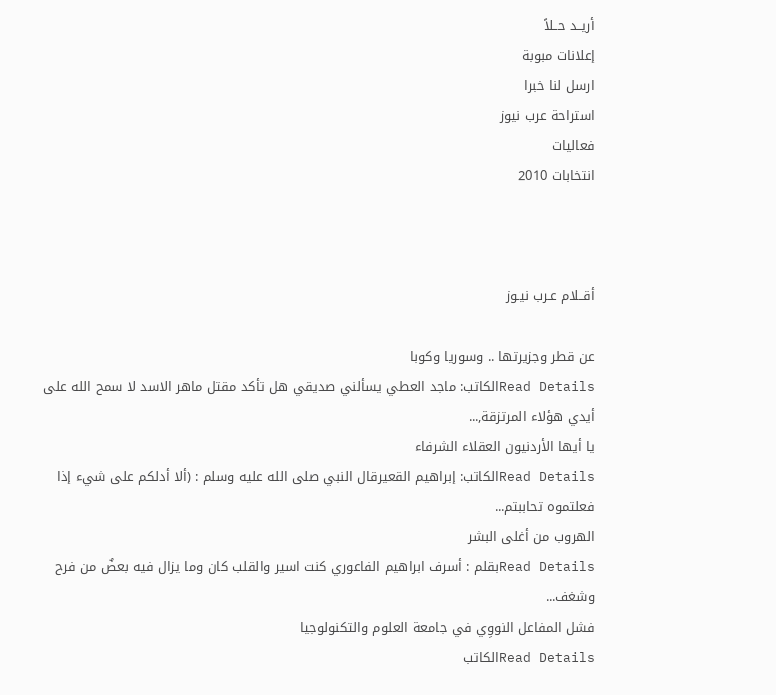أريــد حــلاً
إعلانات مبوبة
ارسل لنا خبرا
استراحة عرب نيوز
فعاليات
انتخابات 2010



أقــلام عـرب نيـوز

عن قطر وجزيرتها .. وسوريا وكوبا
Read Detailsالكاتب: ماجد العطي يسألني صديقي هل تأكد مقتل ماهر الاسد لا سمح الله على أيدي هؤلاء المرتزقة,...
يا أيها الأردنيون العقلاء الشرفاء
Read Detailsالكاتب: إبراهيم القعيرقال النبي صلى الله عليه وسلم : (ألا أدلكم على شيء إذا فعلتموه تحاببتم...
الهروب من أغلى البشر
Read Detailsبقلم : أسرف ابراهيم الفاعوري كنت اسير والقلب كان وما يزال فيه بعضٌ من فرح وشغف...
فشل المفاعل النووِي في جامعة العلوم والتكنولوجيا
Read Detailsالكاتب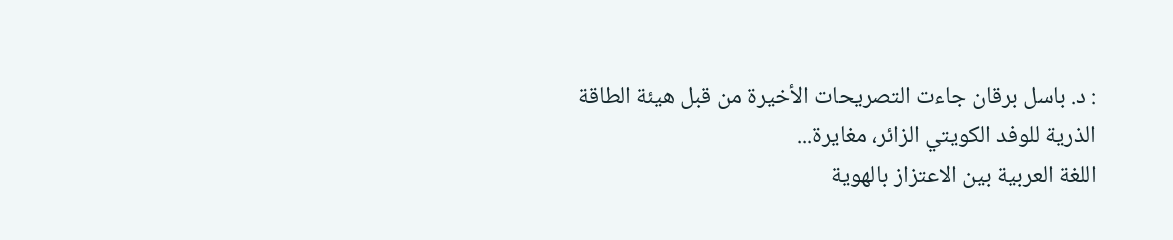: د. باسل برقان جاءت التصريحات الأخيرة من قبل هيئة الطاقة الذرية للوفد الكويتي الزائر، مغايرة...
اللغة العربية بين الاعتزاز بالهوية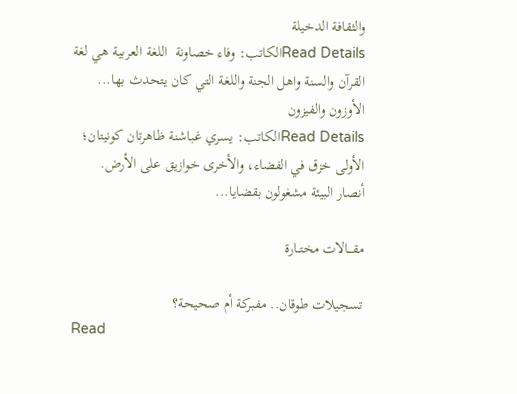والثقافة الدخيلة
Read Detailsالكاتب: وفاء خصاونة  اللغة العربية هي لغة القرآن والسنة واهل الجنة واللغة التي كان يتحدث بها...
الأوزون والفيزون
Read Detailsالكاتب: يسري غباشنة ظاهرتان كونيتان؛ الأولى خزق في الفضاء، والأخرى خوازيق على الأرض. أنصار البيئة مشغولون بقضايا...

مقـــالات مختــارة

تسجيلات طوقان.. مفبركة أم صحيحة؟
Read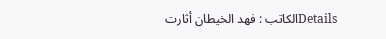Detailsالكاتب : فهد الخيطان أثارت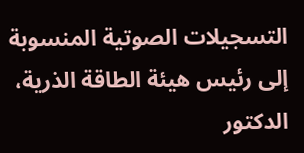التسجيلات الصوتية المنسوبة إلى رئيس هيئة الطاقة الذرية، الدكتور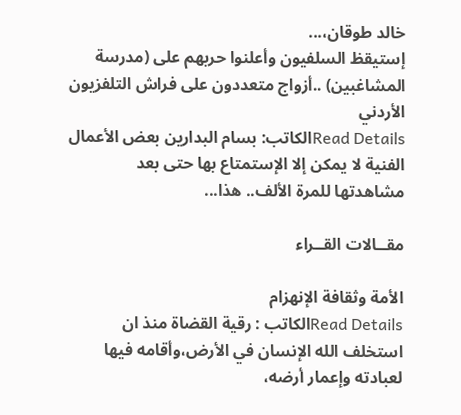خالد طوقان،...
إستيقظ السلفيون وأعلنوا حربهم على (مدرسة المشاغبين) ..أزواج متعددون على فراش التلفزيون الأردني
Read Detailsالكاتب: بسام البدارين بعض الأعمال الفنية لا يمكن إلا الإستمتاع بها حتى بعد مشاهدتها للمرة الألف.. هذا...

مقــالات القــراء

الأمة وثقافة الإنهزام
Read Detailsالكاتب : رقية القضاة منذ ان استخلف الله الإنسان في الأرض،وأقامه فيها لعبادته وإعمار أرضه،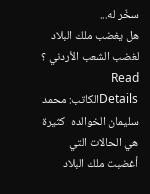سخّر له...
هل يغضب ملك البلاد لغضب الشعب الأردني ؟
Read Detailsالكاتب: محمد سليمان الخوالده  كثيرة هي الحالات التي أغضبت ملك البلاد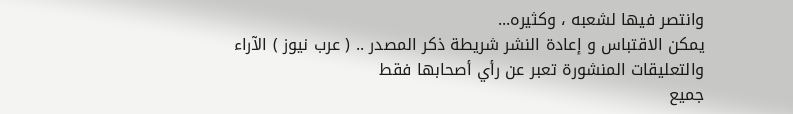وانتصر فيها لشعبه ، وكثيره...
يمكن الاقتباس و إعادة النشر شريطة ذكر المصدر .. ( عرب نيوز ) الآراء والتعليقات المنشورة تعبر عن رأي أصحابها فقط
جميع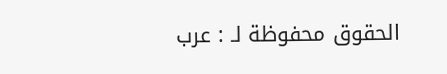الحقوق محفوظة لـ : عرب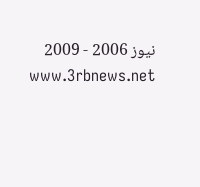نيوز 2006 - 2009
www.3rbnews.net